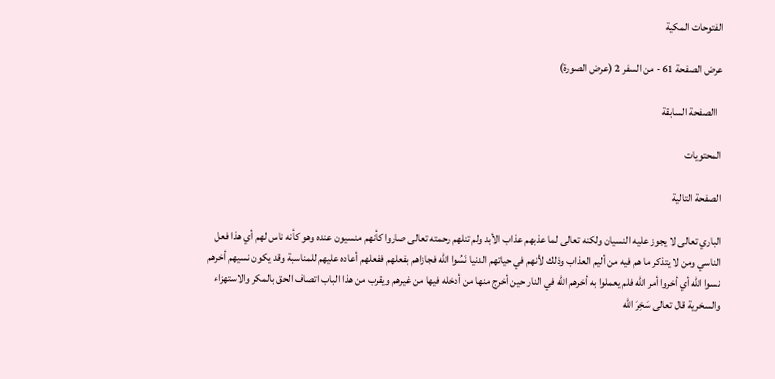الفتوحات المكية

عرض الصفحة 61 - من السفر 2 (عرض الصورة)

  االصفحة السابقة

المحتويات

الصفحة التالية

الباري تعالى لا يجوز عليه النسيان ولكنه تعالى لما عذبهم عذاب الأبد ولم تنلهم رحمته تعالى صاروا كأنهم منسيون عنده وهو كأنه ناس لهم أي هذا فعل الناسي ومن لا يتذكر ما هم فيه من أليم العذاب وذلك لأنهم في حياتهم الدنيا نَسُوا الله فجازاهم بفعلهم ففعلهم أعاده عليهم للمناسبة وقد يكون نسيهم أخرهم نسوا الله أي أخروا أمر الله فلم يعملوا به أخرهم الله في النار حين أخرج منها من أدخله فيها من غيرهم ويقرب من هذا الباب اتصاف الحق بالمكر والاستهزاء والسخرية قال تعالى سَخِرَ الله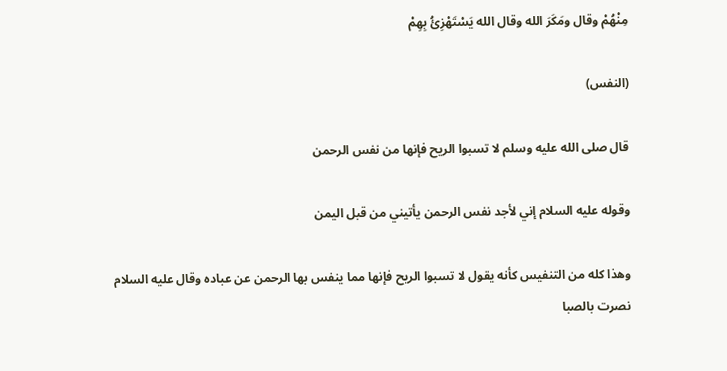مِنْهُمْ وقال ومَكَرَ الله وقال الله يَسْتَهْزِئُ بِهِمْ

(النفس)

قال صلى الله عليه وسلم لا تسبوا الريح فإنها من نفس الرحمن

وقوله عليه السلام إني لأجد نفس الرحمن يأتيني من قبل اليمن

وهذا كله من التنفيس كأنه يقول لا تسبوا الريح فإنها مما ينفس بها الرحمن عن عباده وقال عليه السلام نصرت بالصبا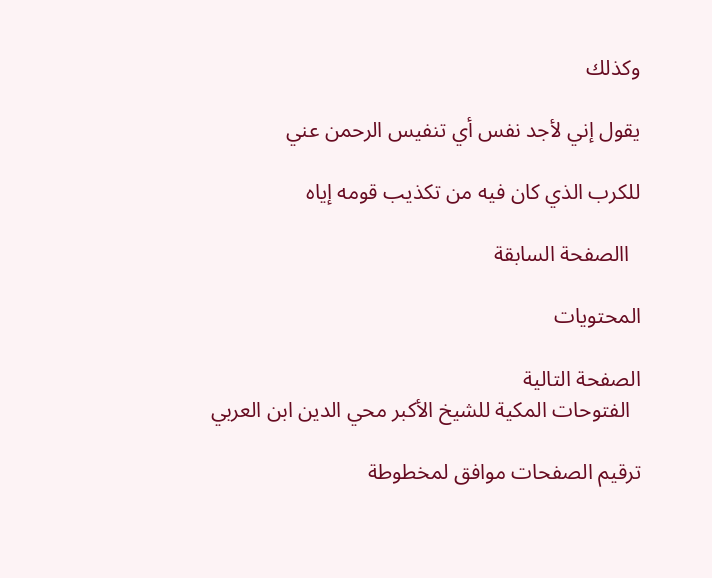وكذلك

يقول إني لأجد نفس أي تنفيس الرحمن عني

للكرب الذي كان فيه من تكذيب قومه إياه

  االصفحة السابقة

المحتويات

الصفحة التالية
  الفتوحات المكية للشيخ الأكبر محي الدين ابن العربي

ترقيم الصفحات موافق لمخطوطة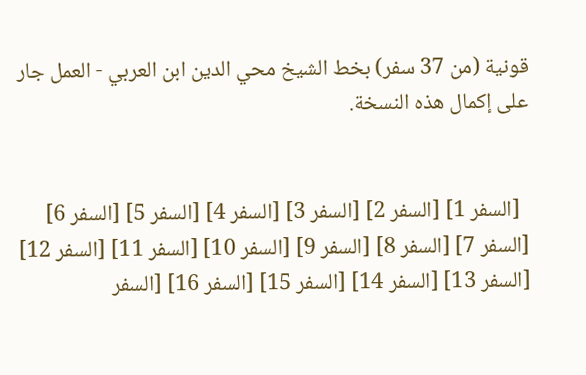قونية (من 37 سفر) بخط الشيخ محي الدين ابن العربي - العمل جار على إكمال هذه النسخة.


  [السفر 1] [السفر 2] [السفر 3] [السفر 4] [السفر 5] [السفر 6] [السفر 7] [السفر 8] [السفر 9] [السفر 10] [السفر 11] [السفر 12]
[السفر 13] [السفر 14] [السفر 15] [السفر 16] [السفر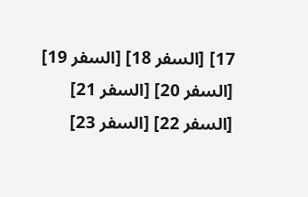17] [السفر 18] [السفر 19] [السفر 20] [السفر 21] [السفر 22] [السفر 23]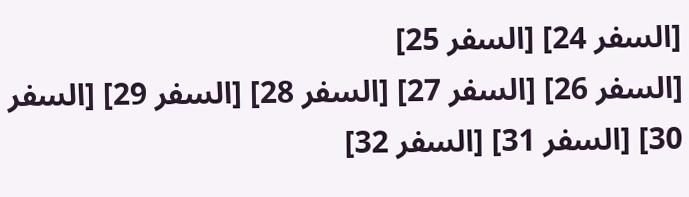[السفر 24] [السفر 25]
[السفر 26] [السفر 27] [السفر 28] [السفر 29] [السفر 30] [السفر 31] [السفر 32]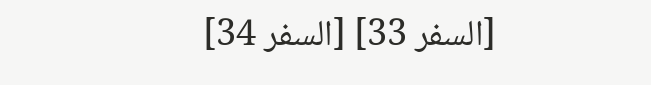[السفر 33] [السفر 34]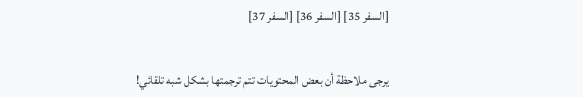[السفر 35] [السفر 36] [السفر 37]


يرجى ملاحظة أن بعض المحتويات تتم ترجمتها بشكل شبه تلقائي!